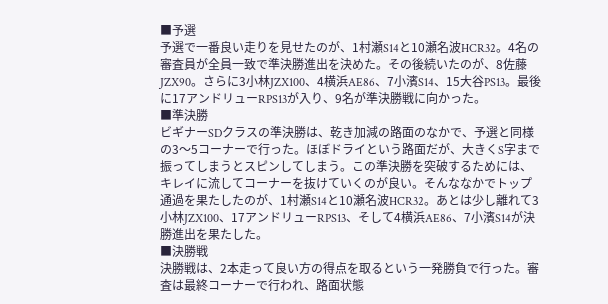■予選
予選で一番良い走りを見せたのが、1村瀬S14と10瀬名波HCR32。4名の審査員が全員一致で準決勝進出を決めた。その後続いたのが、8佐藤JZX90。さらに3小林JZX100、4横浜AE86、7小濱S14、15大谷PS13。最後に17アンドリューRPS13が入り、9名が準決勝戦に向かった。
■準決勝
ビギナーSDクラスの準決勝は、乾き加減の路面のなかで、予選と同様の3〜5コーナーで行った。ほぼドライという路面だが、大きくS字まで振ってしまうとスピンしてしまう。この準決勝を突破するためには、キレイに流してコーナーを抜けていくのが良い。そんななかでトップ通過を果たしたのが、1村瀬S14と10瀬名波HCR32。あとは少し離れて3小林JZX100、17アンドリューRPS13、そして4横浜AE86、7小濱S14が決勝進出を果たした。
■決勝戦
決勝戦は、2本走って良い方の得点を取るという一発勝負で行った。審査は最終コーナーで行われ、路面状態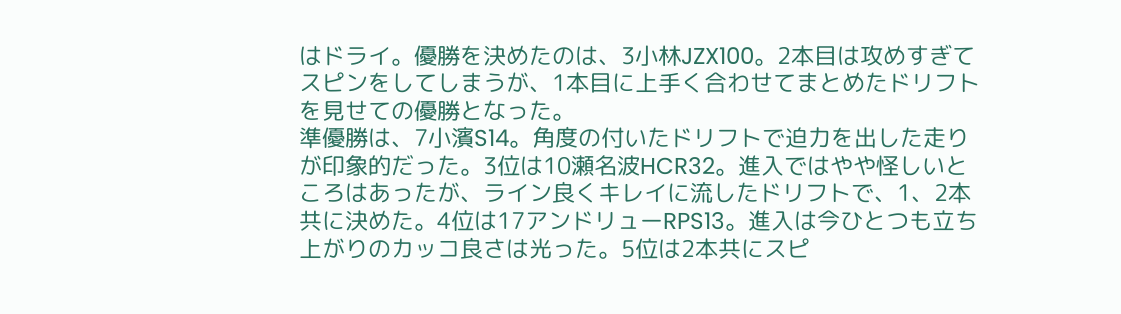はドライ。優勝を決めたのは、3小林JZX100。2本目は攻めすぎてスピンをしてしまうが、1本目に上手く合わせてまとめたドリフトを見せての優勝となった。
準優勝は、7小濱S14。角度の付いたドリフトで迫力を出した走りが印象的だった。3位は10瀬名波HCR32。進入ではやや怪しいところはあったが、ライン良くキレイに流したドリフトで、1、2本共に決めた。4位は17アンドリューRPS13。進入は今ひとつも立ち上がりのカッコ良さは光った。5位は2本共にスピ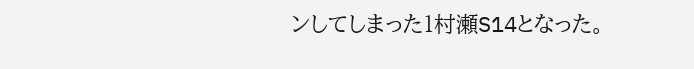ンしてしまった1村瀬S14となった。